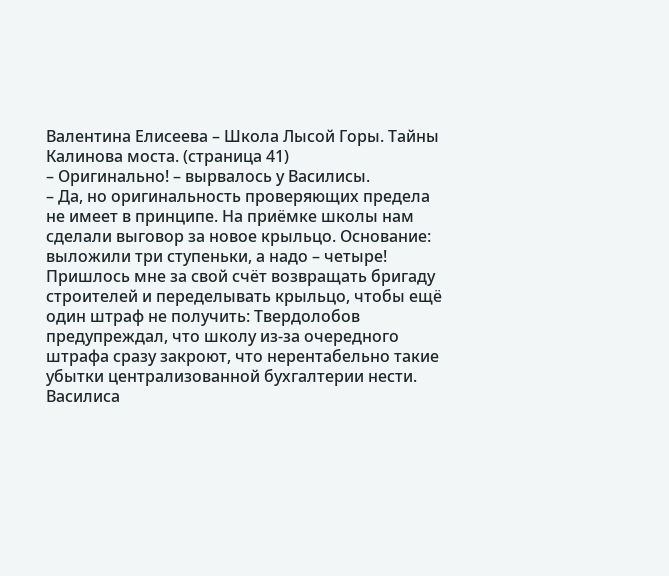Валентина Елисеева – Школа Лысой Горы. Тайны Калинова моста. (страница 41)
– Оригинально! – вырвалось у Василисы.
– Да, но оригинальность проверяющих предела не имеет в принципе. На приёмке школы нам сделали выговор за новое крыльцо. Основание: выложили три ступеньки, а надо – четыре! Пришлось мне за свой счёт возвращать бригаду строителей и переделывать крыльцо, чтобы ещё один штраф не получить: Твердолобов предупреждал, что школу из-за очередного штрафа сразу закроют, что нерентабельно такие убытки централизованной бухгалтерии нести.
Василиса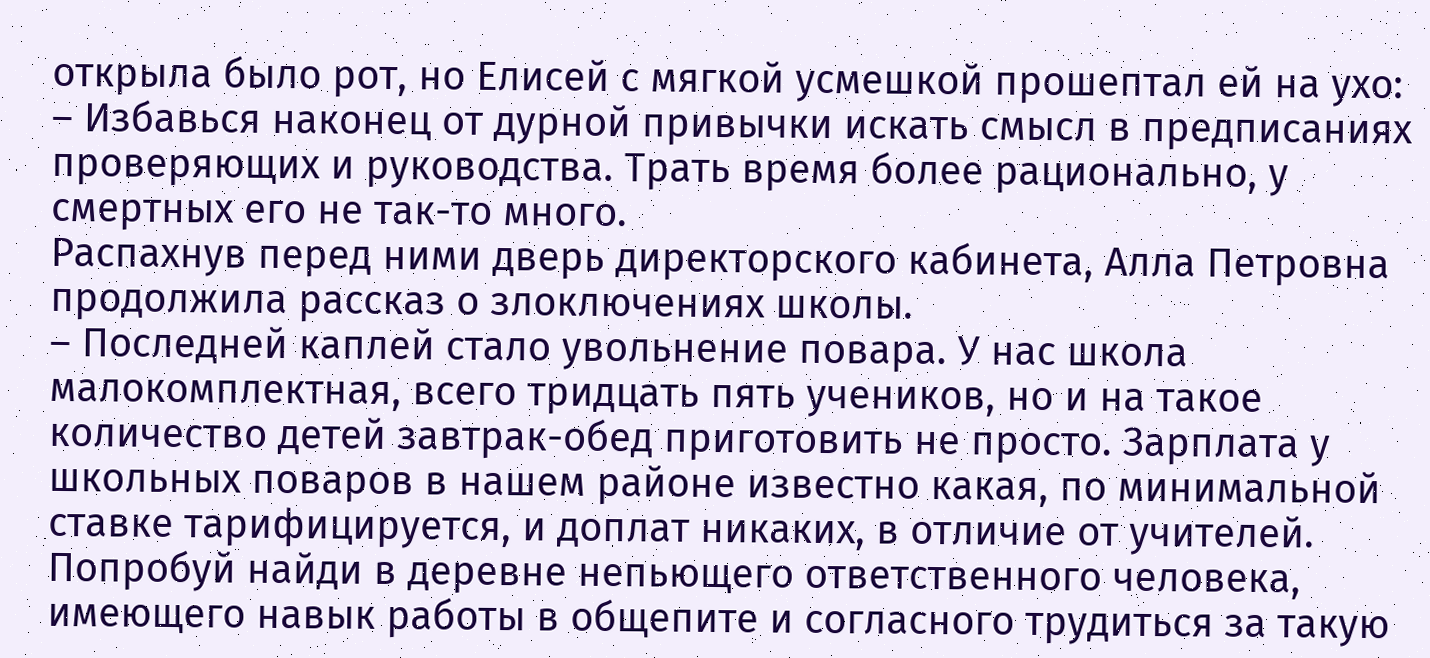открыла было рот, но Елисей с мягкой усмешкой прошептал ей на ухо:
– Избавься наконец от дурной привычки искать смысл в предписаниях проверяющих и руководства. Трать время более рационально, у смертных его не так-то много.
Распахнув перед ними дверь директорского кабинета, Алла Петровна продолжила рассказ о злоключениях школы.
– Последней каплей стало увольнение повара. У нас школа малокомплектная, всего тридцать пять учеников, но и на такое количество детей завтрак-обед приготовить не просто. Зарплата у школьных поваров в нашем районе известно какая, по минимальной ставке тарифицируется, и доплат никаких, в отличие от учителей. Попробуй найди в деревне непьющего ответственного человека, имеющего навык работы в общепите и согласного трудиться за такую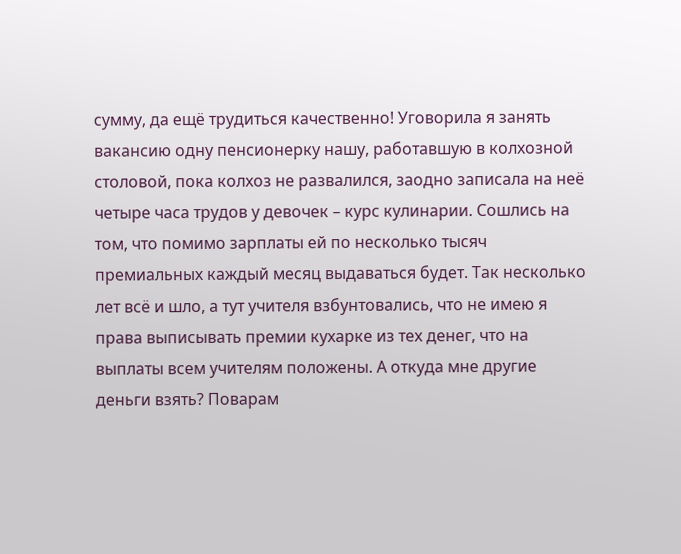сумму, да ещё трудиться качественно! Уговорила я занять вакансию одну пенсионерку нашу, работавшую в колхозной столовой, пока колхоз не развалился, заодно записала на неё четыре часа трудов у девочек – курс кулинарии. Сошлись на том, что помимо зарплаты ей по несколько тысяч премиальных каждый месяц выдаваться будет. Так несколько лет всё и шло, а тут учителя взбунтовались, что не имею я права выписывать премии кухарке из тех денег, что на выплаты всем учителям положены. А откуда мне другие деньги взять? Поварам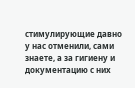стимулирующие давно у нас отменили, сами знаете, а за гигиену и документацию с них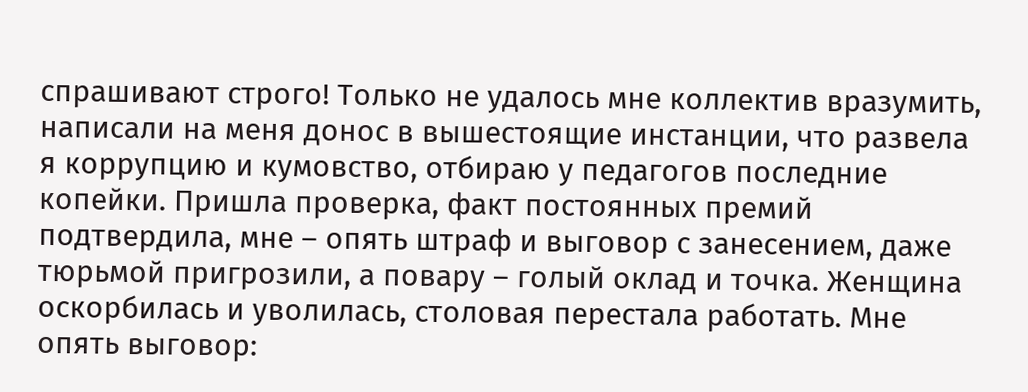спрашивают строго! Только не удалось мне коллектив вразумить, написали на меня донос в вышестоящие инстанции, что развела я коррупцию и кумовство, отбираю у педагогов последние копейки. Пришла проверка, факт постоянных премий подтвердила, мне – опять штраф и выговор с занесением, даже тюрьмой пригрозили, а повару – голый оклад и точка. Женщина оскорбилась и уволилась, столовая перестала работать. Мне опять выговор: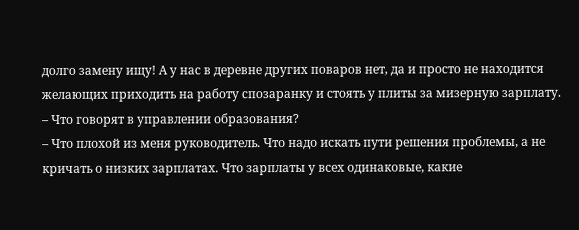долго замену ищу! А у нас в деревне других поваров нет, да и просто не находится желающих приходить на работу спозаранку и стоять у плиты за мизерную зарплату.
– Что говорят в управлении образования?
– Что плохой из меня руководитель. Что надо искать пути решения проблемы, а не кричать о низких зарплатах. Что зарплаты у всех одинаковые, какие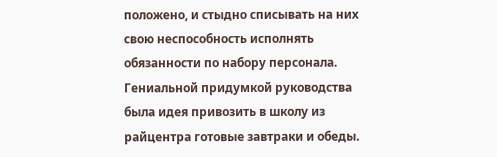положено, и стыдно списывать на них свою неспособность исполнять обязанности по набору персонала. Гениальной придумкой руководства была идея привозить в школу из райцентра готовые завтраки и обеды.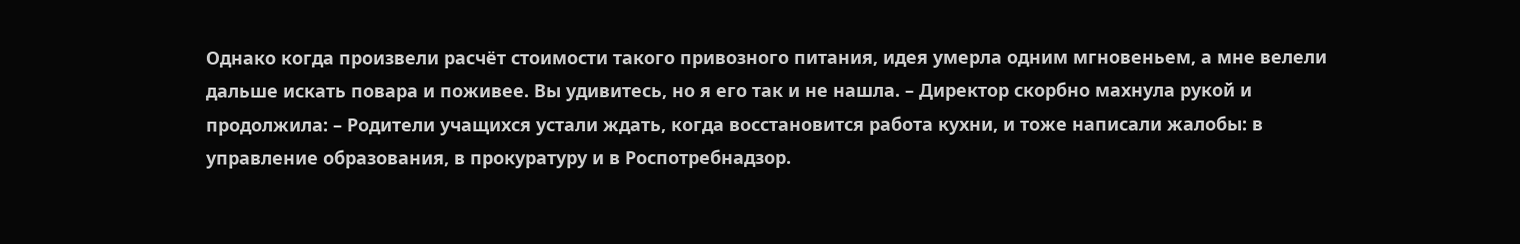Однако когда произвели расчёт стоимости такого привозного питания, идея умерла одним мгновеньем, а мне велели дальше искать повара и поживее. Вы удивитесь, но я его так и не нашла. – Директор скорбно махнула рукой и продолжила: – Родители учащихся устали ждать, когда восстановится работа кухни, и тоже написали жалобы: в управление образования, в прокуратуру и в Роспотребнадзор.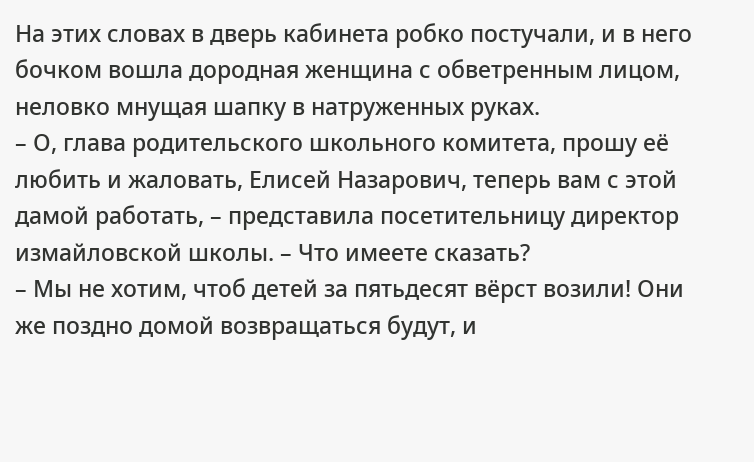На этих словах в дверь кабинета робко постучали, и в него бочком вошла дородная женщина с обветренным лицом, неловко мнущая шапку в натруженных руках.
– О, глава родительского школьного комитета, прошу её любить и жаловать, Елисей Назарович, теперь вам с этой дамой работать, – представила посетительницу директор измайловской школы. – Что имеете сказать?
– Мы не хотим, чтоб детей за пятьдесят вёрст возили! Они же поздно домой возвращаться будут, и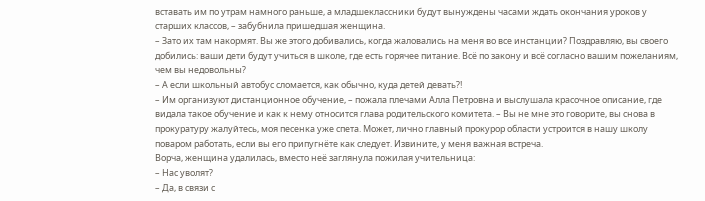вставать им по утрам намного раньше, а младшеклассники будут вынуждены часами ждать окончания уроков у старших классов, – забубнила пришедшая женщина.
– Зато их там накормят. Вы же этого добивались, когда жаловались на меня во все инстанции? Поздравляю, вы своего добились: ваши дети будут учиться в школе, где есть горячее питание. Всё по закону и всё согласно вашим пожеланиям, чем вы недовольны?
– А если школьный автобус сломается, как обычно, куда детей девать?!
– Им организуют дистанционное обучение, – пожала плечами Алла Петровна и выслушала красочное описание, где видала такое обучение и как к нему относится глава родительского комитета. – Вы не мне это говорите, вы снова в прокуратуру жалуйтесь, моя песенка уже спета. Может, лично главный прокурор области устроится в нашу школу поваром работать, если вы его припугнёте как следует. Извините, у меня важная встреча.
Ворча, женщина удалилась, вместо неё заглянула пожилая учительница:
– Нас уволят?
– Да, в связи с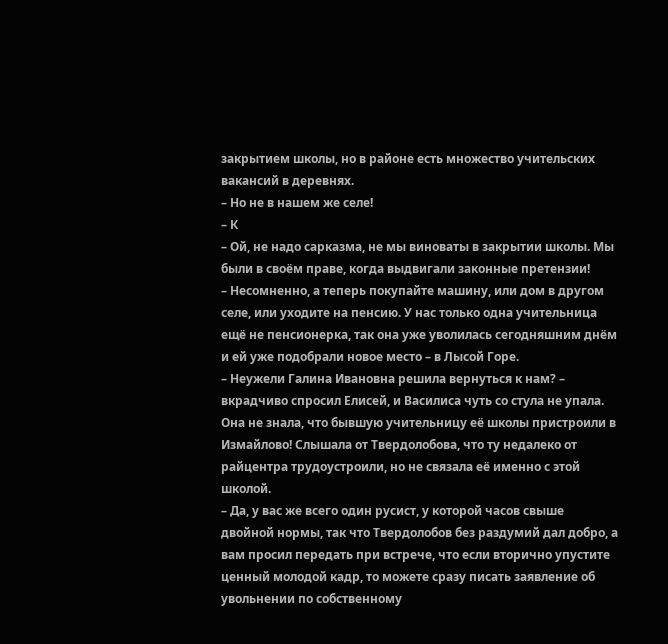закрытием школы, но в районе есть множество учительских вакансий в деревнях.
– Но не в нашем же селе!
– К
– Ой, не надо сарказма, не мы виноваты в закрытии школы. Мы были в своём праве, когда выдвигали законные претензии!
– Несомненно, а теперь покупайте машину, или дом в другом селе, или уходите на пенсию. У нас только одна учительница ещё не пенсионерка, так она уже уволилась сегодняшним днём и ей уже подобрали новое место – в Лысой Горе.
– Неужели Галина Ивановна решила вернуться к нам? – вкрадчиво спросил Елисей, и Василиса чуть со стула не упала. Она не знала, что бывшую учительницу её школы пристроили в Измайлово! Слышала от Твердолобова, что ту недалеко от райцентра трудоустроили, но не связала её именно с этой школой.
– Да, у вас же всего один русист, у которой часов свыше двойной нормы, так что Твердолобов без раздумий дал добро, а вам просил передать при встрече, что если вторично упустите ценный молодой кадр, то можете сразу писать заявление об увольнении по собственному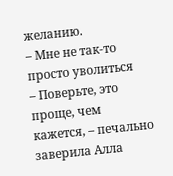желанию.
– Мне не так-то просто уволиться
– Поверьте, это проще, чем кажется, – печально заверила Алла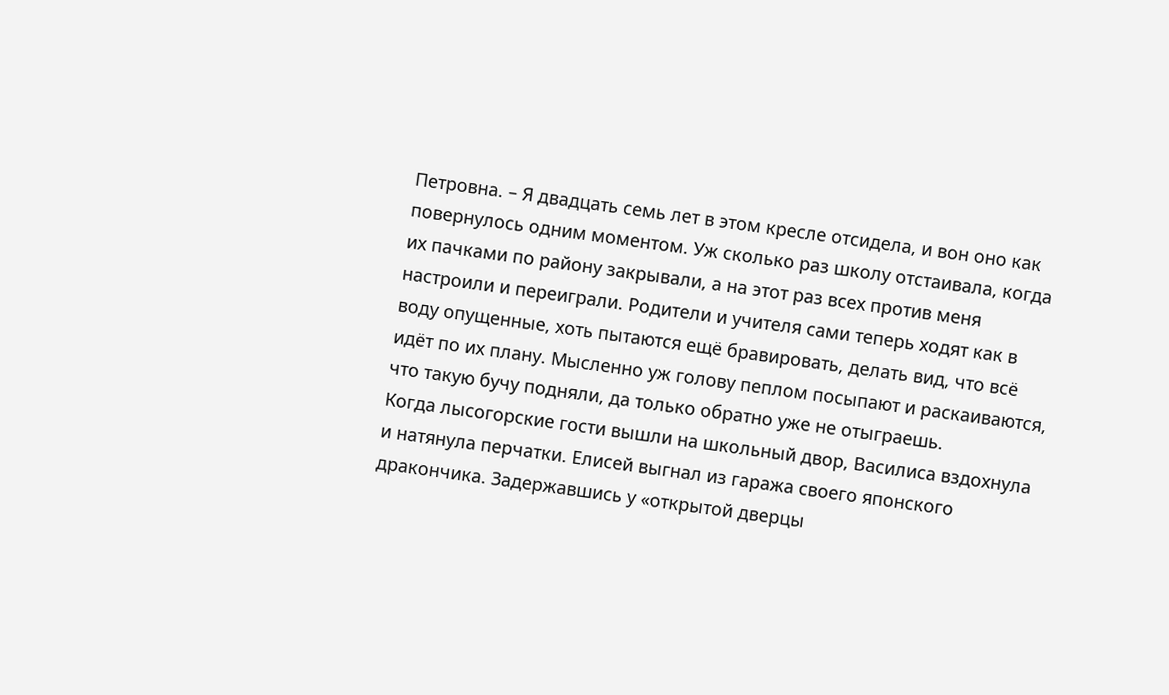Петровна. – Я двадцать семь лет в этом кресле отсидела, и вон оно как повернулось одним моментом. Уж сколько раз школу отстаивала, когда их пачками по району закрывали, а на этот раз всех против меня настроили и переиграли. Родители и учителя сами теперь ходят как в воду опущенные, хоть пытаются ещё бравировать, делать вид, что всё идёт по их плану. Мысленно уж голову пеплом посыпают и раскаиваются, что такую бучу подняли, да только обратно уже не отыграешь.
Когда лысогорские гости вышли на школьный двор, Василиса вздохнула и натянула перчатки. Елисей выгнал из гаража своего японского дракончика. Задержавшись у «открытой дверцы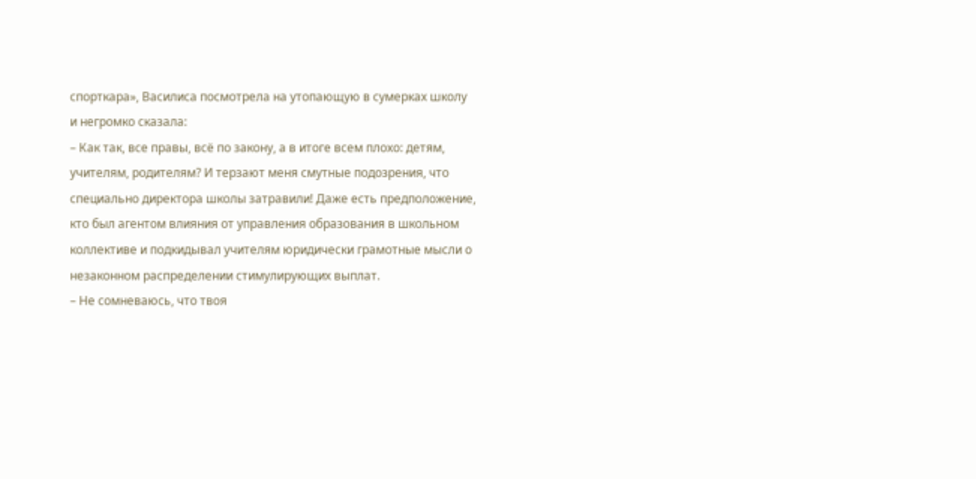спорткара», Василиса посмотрела на утопающую в сумерках школу и негромко сказала:
– Как так, все правы, всё по закону, а в итоге всем плохо: детям, учителям, родителям? И терзают меня смутные подозрения, что специально директора школы затравили! Даже есть предположение, кто был агентом влияния от управления образования в школьном коллективе и подкидывал учителям юридически грамотные мысли о незаконном распределении стимулирующих выплат.
– Не сомневаюсь, что твоя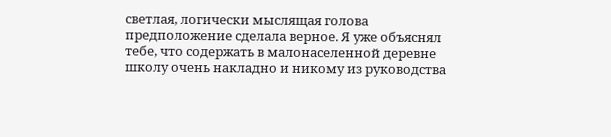светлая, логически мыслящая голова предположение сделала верное. Я уже объяснял тебе, что содержать в малонаселенной деревне школу очень накладно и никому из руководства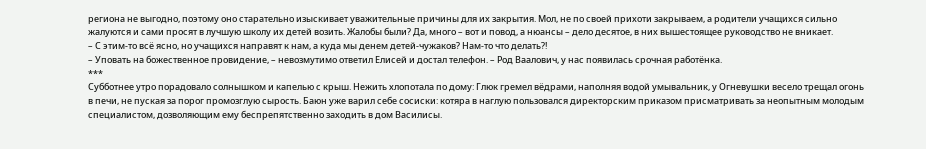региона не выгодно, поэтому оно старательно изыскивает уважительные причины для их закрытия. Мол, не по своей прихоти закрываем, а родители учащихся сильно жалуются и сами просят в лучшую школу их детей возить. Жалобы были? Да, много – вот и повод, а нюансы – дело десятое, в них вышестоящее руководство не вникает.
– С этим-то всё ясно, но учащихся направят к нам, а куда мы денем детей-чужаков? Нам-то что делать?!
– Уповать на божественное провидение, – невозмутимо ответил Елисей и достал телефон. – Род Ваалович, у нас появилась срочная работёнка.
***
Субботнее утро порадовало солнышком и капелью с крыш. Нежить хлопотала по дому: Глюк гремел вёдрами, наполняя водой умывальник, у Огневушки весело трещал огонь в печи, не пуская за порог промозглую сырость. Баюн уже варил себе сосиски: котяра в наглую пользовался директорским приказом присматривать за неопытным молодым специалистом, дозволяющим ему беспрепятственно заходить в дом Василисы.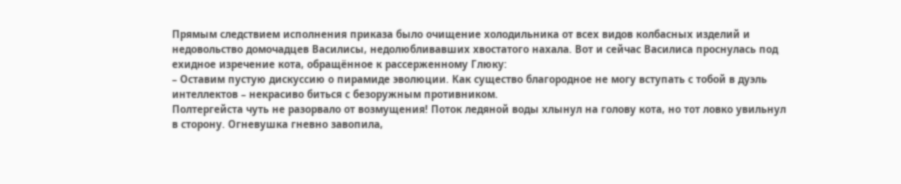Прямым следствием исполнения приказа было очищение холодильника от всех видов колбасных изделий и недовольство домочадцев Василисы, недолюбливавших хвостатого нахала. Вот и сейчас Василиса проснулась под ехидное изречение кота, обращённое к рассерженному Глюку:
– Оставим пустую дискуссию о пирамиде эволюции. Как существо благородное не могу вступать с тобой в дуэль интеллектов – некрасиво биться с безоружным противником.
Полтергейста чуть не разорвало от возмущения! Поток ледяной воды хлынул на голову кота, но тот ловко увильнул в сторону. Огневушка гневно завопила,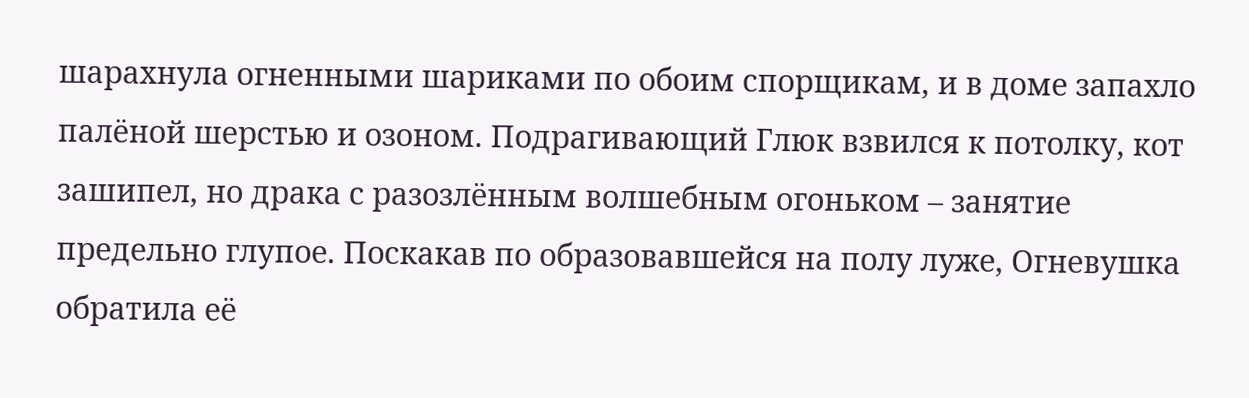шарахнула огненными шариками по обоим спорщикам, и в доме запахло палёной шерстью и озоном. Подрагивающий Глюк взвился к потолку, кот зашипел, но драка с разозлённым волшебным огоньком – занятие предельно глупое. Поскакав по образовавшейся на полу луже, Огневушка обратила её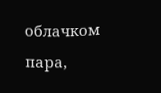облачком пара,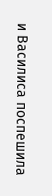и Василиса поспешила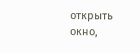открыть окно,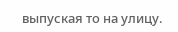выпуская то на улицу.